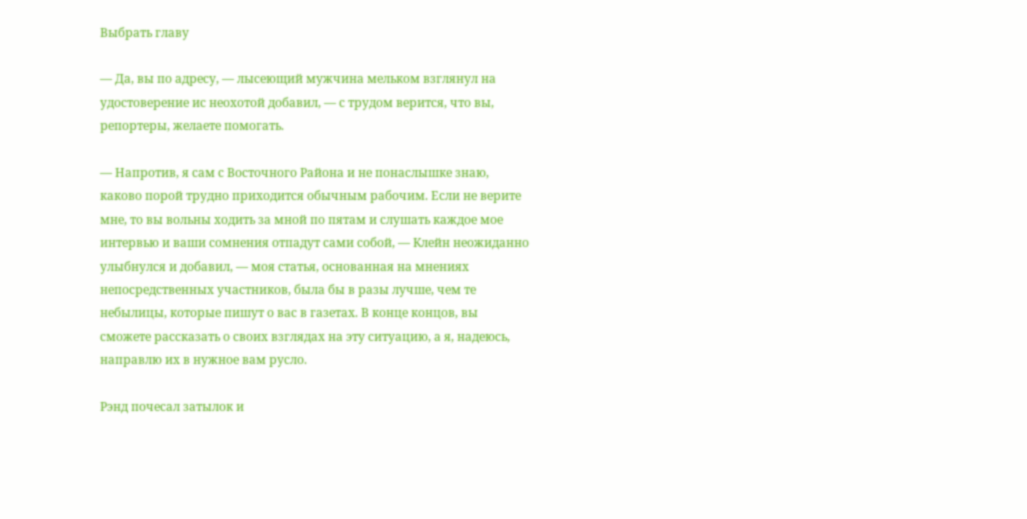Выбрать главу

— Да, вы по адресу, — лысеющий мужчина мельком взглянул на удостоверение ис неохотой добавил, — с трудом верится, что вы, репортеры, желаете помогать.

— Напротив, я сам с Восточного Района и не понаслышке знаю, каково порой трудно приходится обычным рабочим. Если не верите мне, то вы вольны ходить за мной по пятам и слушать каждое мое интервью и ваши сомнения отпадут сами собой, — Клейн неожиданно улыбнулся и добавил, — моя статья, основанная на мнениях непосредственных участников, была бы в разы лучше, чем те небылицы, которые пишут о вас в газетах. В конце концов, вы сможете рассказать о своих взглядах на эту ситуацию, а я, надеюсь, направлю их в нужное вам русло.

Рэнд почесал затылок и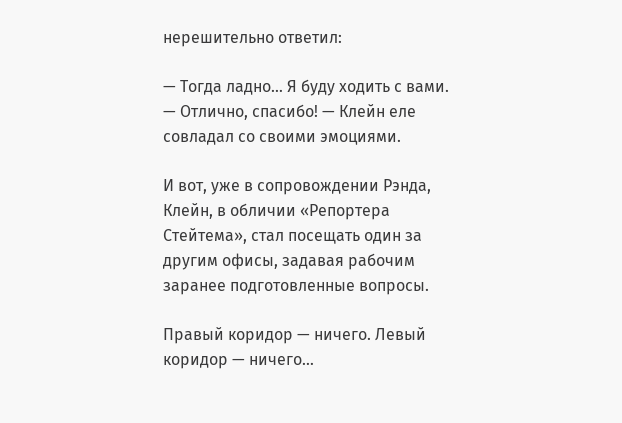нерешительно ответил:

— Тогда ладно… Я буду ходить с вами. — Отлично, спасибо! — Клейн еле совладал со своими эмоциями.

И вот, уже в сопровождении Рэнда, Клейн, в обличии «Репортера Стейтема», стал посещать один за другим офисы, задавая рабочим заранее подготовленные вопросы.

Правый коридор — ничего. Левый коридор — ничего…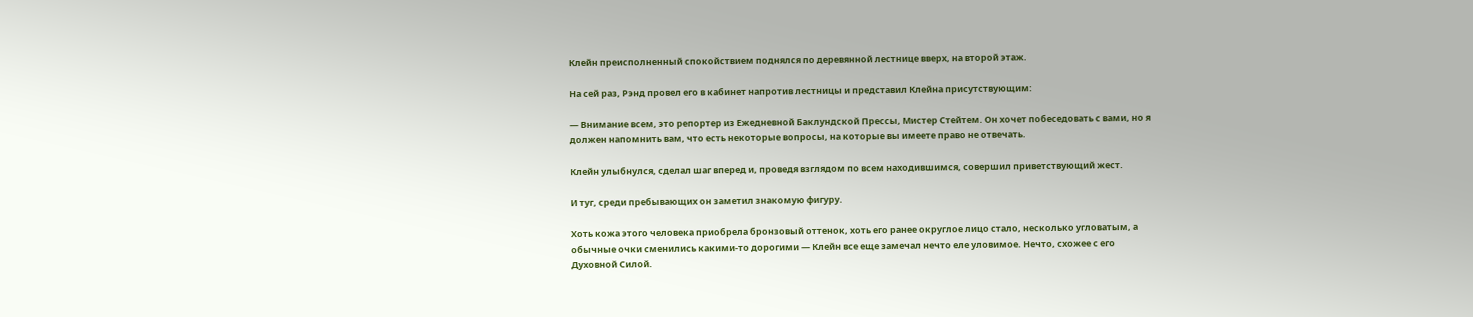Клейн преисполненный спокойствием поднялся по деревянной лестнице вверх, на второй этаж.

На сей раз, Рэнд провел его в кабинет напротив лестницы и представил Клейна присутствующим:

— Внимание всем, это репортер из Ежедневной Баклундской Прессы, Мистер Стейтем. Он хочет побеседовать с вами, но я должен напомнить вам, что есть некоторые вопросы, на которые вы имеете право не отвечать.

Клейн улыбнулся, сделал шаг вперед и, проведя взглядом по всем находившимся, совершил приветствующий жест.

И туг, среди пребывающих он заметил знакомую фигуру.

Хоть кожа этого человека приобрела бронзовый оттенок, хоть его ранее округлое лицо стало, несколько угловатым, а обычные очки сменились какими-то дорогими — Клейн все еще замечал нечто еле уловимое. Нечто, схожее с его Духовной Силой.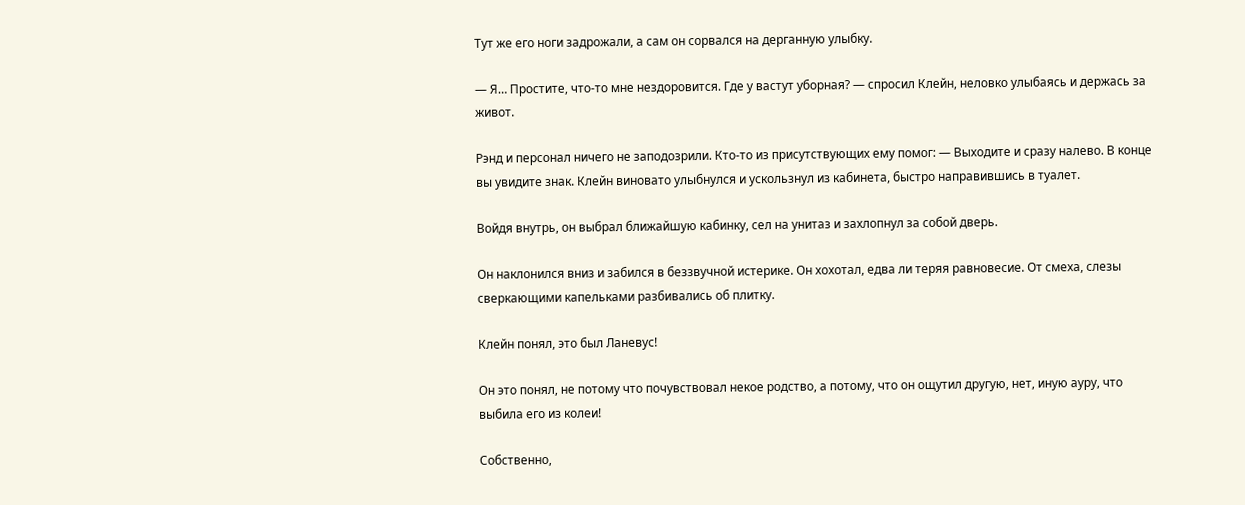Тут же его ноги задрожали, а сам он сорвался на дерганную улыбку.

— Я… Простите, что-то мне нездоровится. Где у вастут уборная? — спросил Клейн, неловко улыбаясь и держась за живот.

Рэнд и персонал ничего не заподозрили. Кто-то из присутствующих ему помог: — Выходите и сразу налево. В конце вы увидите знак. Клейн виновато улыбнулся и ускользнул из кабинета, быстро направившись в туалет.

Войдя внутрь, он выбрал ближайшую кабинку, сел на унитаз и захлопнул за собой дверь.

Он наклонился вниз и забился в беззвучной истерике. Он хохотал, едва ли теряя равновесие. От смеха, слезы сверкающими капельками разбивались об плитку.

Клейн понял, это был Ланевус!

Он это понял, не потому что почувствовал некое родство, а потому, что он ощутил другую, нет, иную ауру, что выбила его из колеи!

Собственно,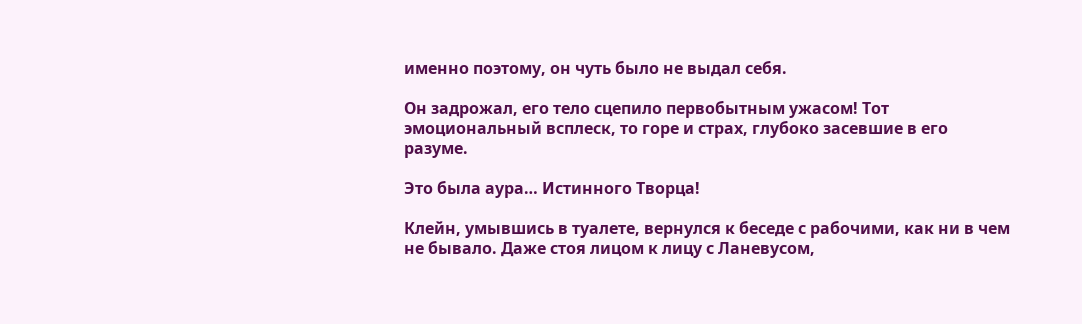именно поэтому, он чуть было не выдал себя.

Он задрожал, его тело сцепило первобытным ужасом! Тот эмоциональный всплеск, то горе и страх, глубоко засевшие в его разуме.

Это была аура… Истинного Творца!

Клейн, умывшись в туалете, вернулся к беседе с рабочими, как ни в чем не бывало. Даже стоя лицом к лицу с Ланевусом,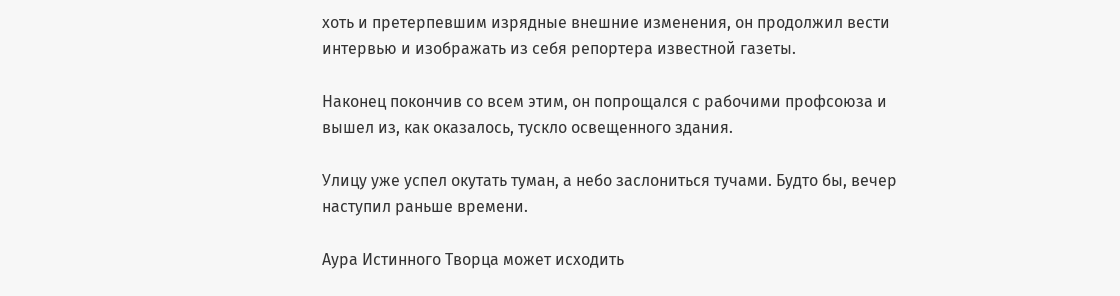хоть и претерпевшим изрядные внешние изменения, он продолжил вести интервью и изображать из себя репортера известной газеты.

Наконец покончив со всем этим, он попрощался с рабочими профсоюза и вышел из, как оказалось, тускло освещенного здания.

Улицу уже успел окутать туман, а небо заслониться тучами. Будто бы, вечер наступил раньше времени.

Аура Истинного Творца может исходить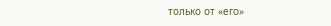только от «его»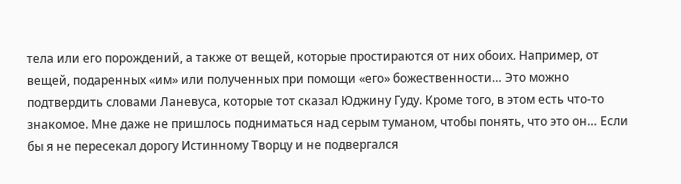тела или его порождений, а также от вещей, которые простираются от них обоих. Например, от вещей, подаренных «им» или полученных при помощи «его» божественности… Это можно подтвердить словами Ланевуса, которые тот сказал Юджину Гуду. Кроме того, в этом есть что-то знакомое. Мне даже не пришлось подниматься над серым туманом, чтобы понять, что это он… Если бы я не пересекал дорогу Истинному Творцу и не подвергался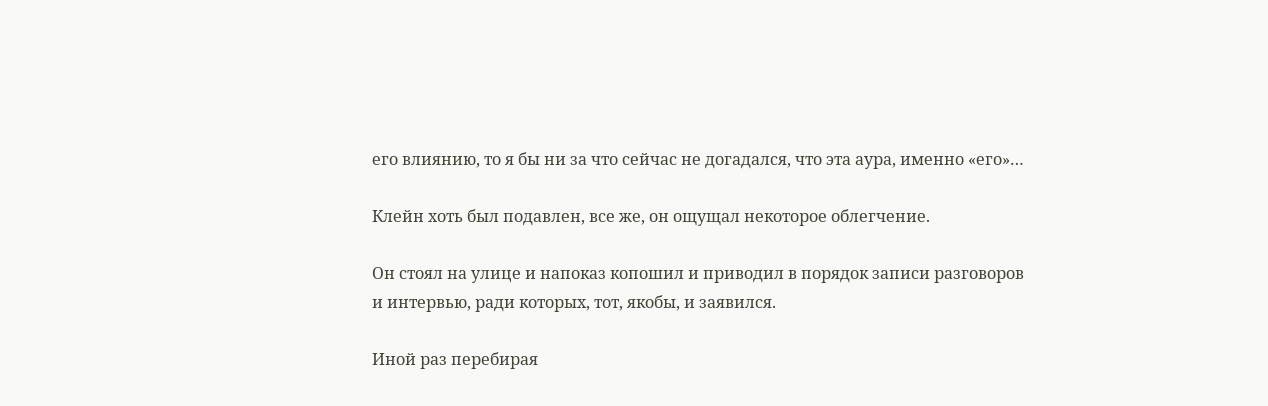его влиянию, то я бы ни за что сейчас не догадался, что эта аура, именно «его»…

Клейн хоть был подавлен, все же, он ощущал некоторое облегчение.

Он стоял на улице и напоказ копошил и приводил в порядок записи разговоров и интервью, ради которых, тот, якобы, и заявился.

Иной раз перебирая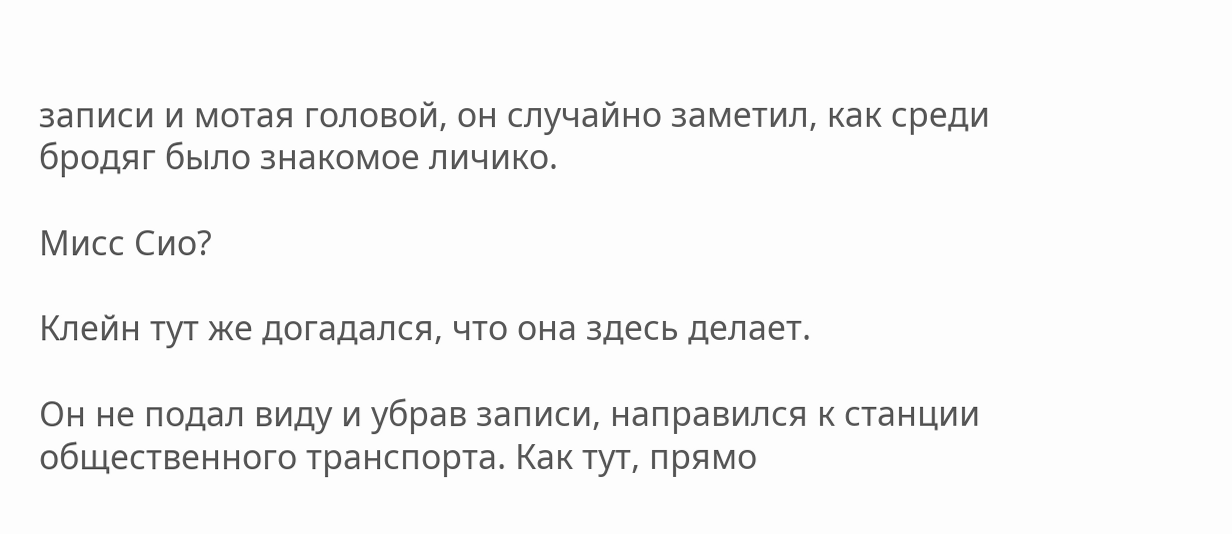записи и мотая головой, он случайно заметил, как среди бродяг было знакомое личико.

Мисс Сио?

Клейн тут же догадался, что она здесь делает.

Он не подал виду и убрав записи, направился к станции общественного транспорта. Как тут, прямо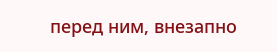перед ним, внезапно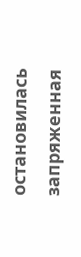остановилась запряженная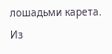лошадьми карета. Из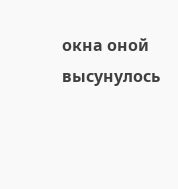окна оной высунулось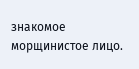знакомое морщинистое лицо.